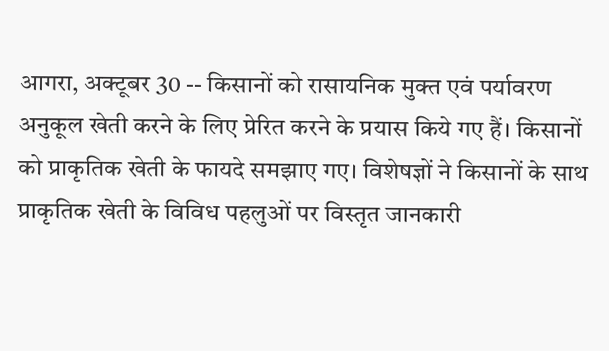आगरा, अक्टूबर 30 -- किसानों को रासायनिक मुक्त एवं पर्यावरण अनुकूल खेती करने के लिए प्रेरित करने के प्रयास किये गए हैं। किसानों को प्राकृतिक खेती के फायदे समझाए गए। विशेषज्ञों ने किसानों के साथ प्राकृतिक खेती के विविध पहलुओं पर विस्तृत जानकारी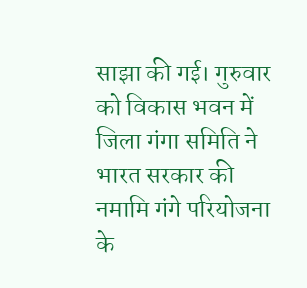साझा की गई। गुरुवार को विकास भवन में जिला गंगा समिति ने भारत सरकार की नमामि गंगे परियोजना के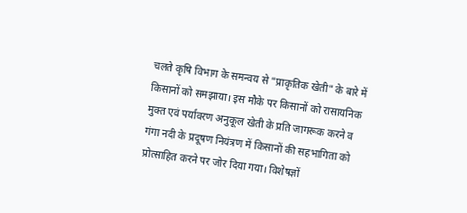चलते कृषि विभाग के समन्वय से "प्राकृतिक खेती" के बारे में किसानों को समझाया। इस मौके पर किसानों को रासायनिक मुक्त एवं पर्यावरण अनुकूल खेती के प्रति जागरूक करने व गंगा नदी के प्रदूषण नियंत्रण में किसानों की सहभागिता को प्रोत्साहित करने पर जोर दिया गया। विशेषज्ञों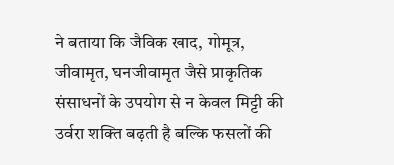ने बताया कि जैविक खाद, गोमूत्र, जीवामृत, घनजीवामृत जैसे प्राकृतिक संसाधनों के उपयोग से न केवल मिट्टी की उर्वरा शक्ति बढ़ती है बल्कि फसलों की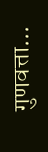गुणवत्ता...